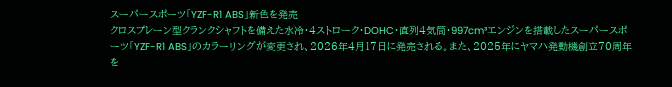スーパースポーツ「YZF-R1 ABS」新色を発売
クロスプレーン型クランクシャフトを備えた水冷・4ストローク・DOHC・直列4気筒・997cm³エンジンを搭載したスーパースポーツ「YZF-R1 ABS」のカラーリングが変更され、2026年4月17日に発売される。また、2025年にヤマハ発動機創立70周年を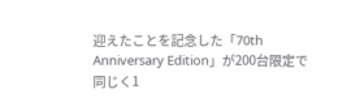迎えたことを記念した「70th Anniversary Edition」が200台限定で同じく1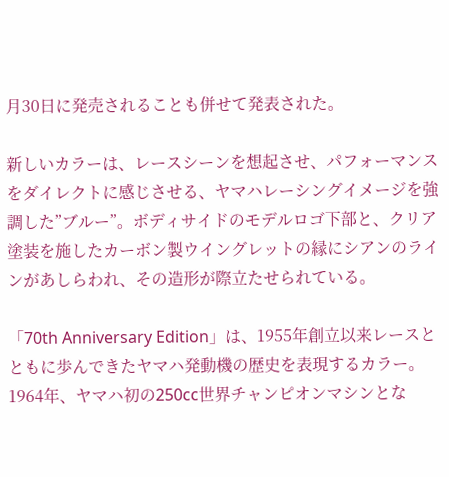月30日に発売されることも併せて発表された。

新しいカラーは、レースシーンを想起させ、パフォーマンスをダイレクトに感じさせる、ヤマハレーシングイメージを強調した”ブルー”。ボディサイドのモデルロゴ下部と、クリア塗装を施したカーボン製ウイングレットの縁にシアンのラインがあしらわれ、その造形が際立たせられている。

「70th Anniversary Edition」は、1955年創立以来レースとともに歩んできたヤマハ発動機の歴史を表現するカラー。1964年、ヤマハ初の250cc世界チャンピオンマシンとな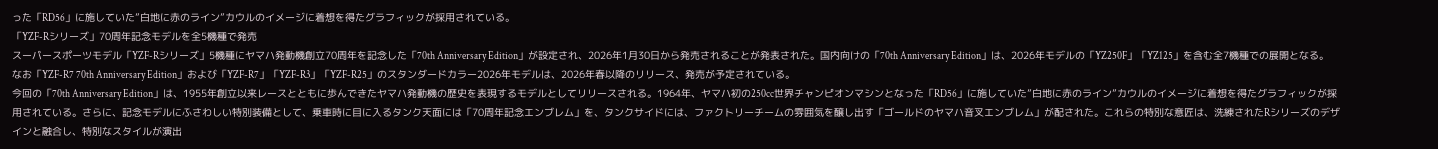った「RD56」に施していた”白地に赤のライン”カウルのイメージに着想を得たグラフィックが採用されている。
「YZF-Rシリーズ」70周年記念モデルを全5機種で発売
スーパースポーツモデル「YZF-Rシリーズ」5機種にヤマハ発動機創立70周年を記念した「70th Anniversary Edition」が設定され、2026年1月30日から発売されることが発表された。国内向けの「70th Anniversary Edition」は、2026年モデルの「YZ250F」「YZ125」を含む全7機種での展開となる。なお「YZF-R7 70th Anniversary Edition」および「YZF-R7」「YZF-R3」「YZF-R25」のスタンダードカラー2026年モデルは、2026年春以降のリリース、発売が予定されている。
今回の「70th Anniversary Edition」は、1955年創立以来レースとともに歩んできたヤマハ発動機の歴史を表現するモデルとしてリリースされる。1964年、ヤマハ初の250cc世界チャンピオンマシンとなった「RD56」に施していた”白地に赤のライン”カウルのイメージに着想を得たグラフィックが採用されている。さらに、記念モデルにふさわしい特別装備として、乗車時に目に入るタンク天面には「70周年記念エンブレム」を、タンクサイドには、ファクトリーチームの雰囲気を醸し出す「ゴールドのヤマハ音叉エンブレム」が配された。これらの特別な意匠は、洗練されたRシリーズのデザインと融合し、特別なスタイルが演出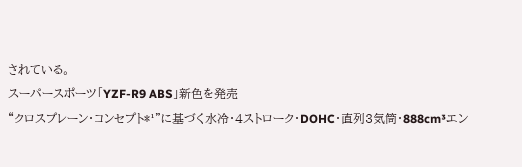されている。
スーパースポーツ「YZF-R9 ABS」新色を発売
“クロスプレーン・コンセプト*¹”に基づく水冷・4ストローク・DOHC・直列3気筒・888cm³エン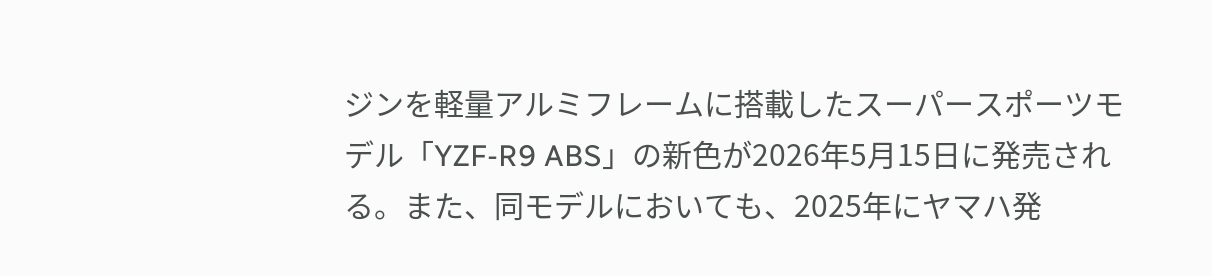ジンを軽量アルミフレームに搭載したスーパースポーツモデル「YZF-R9 ABS」の新色が2026年5月15日に発売される。また、同モデルにおいても、2025年にヤマハ発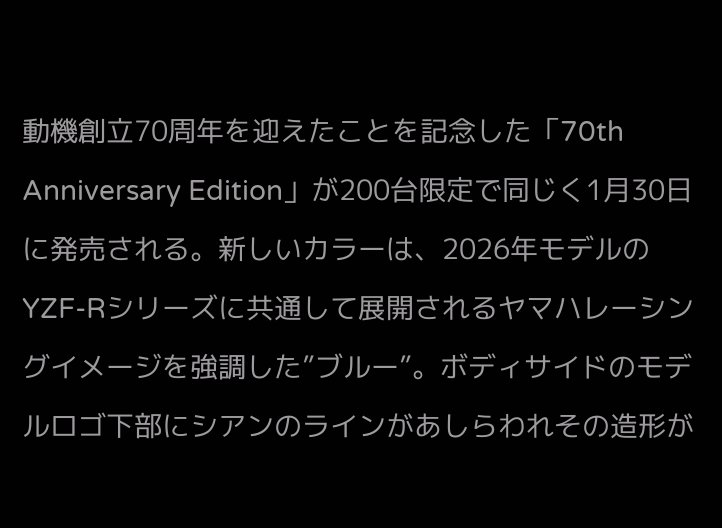動機創立70周年を迎えたことを記念した「70th Anniversary Edition」が200台限定で同じく1月30日に発売される。新しいカラーは、2026年モデルのYZF-Rシリーズに共通して展開されるヤマハレーシングイメージを強調した”ブルー”。ボディサイドのモデルロゴ下部にシアンのラインがあしらわれその造形が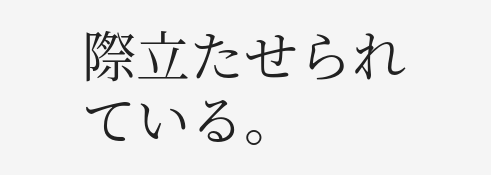際立たせられている。